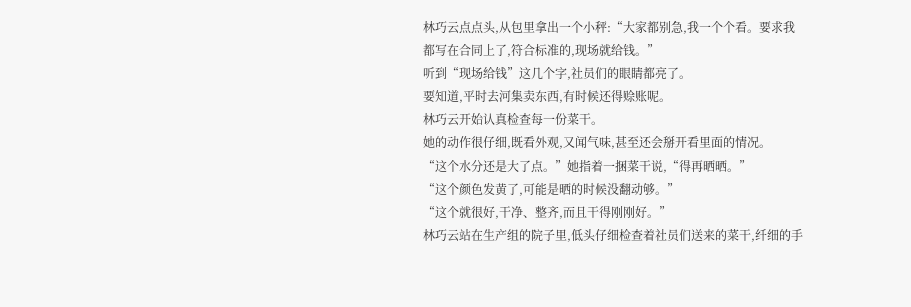林巧云点点头,从包里拿出一个小秤:“大家都别急,我一个个看。要求我都写在合同上了,符合标准的,现场就给钱。”
听到“现场给钱”这几个字,社员们的眼睛都亮了。
要知道,平时去河集卖东西,有时候还得赊账呢。
林巧云开始认真检查每一份菜干。
她的动作很仔细,既看外观,又闻气味,甚至还会掰开看里面的情况。
“这个水分还是大了点。”她指着一捆菜干说,“得再晒晒。”
“这个颜色发黄了,可能是晒的时候没翻动够。”
“这个就很好,干净、整齐,而且干得刚刚好。”
林巧云站在生产组的院子里,低头仔细检查着社员们送来的菜干,纤细的手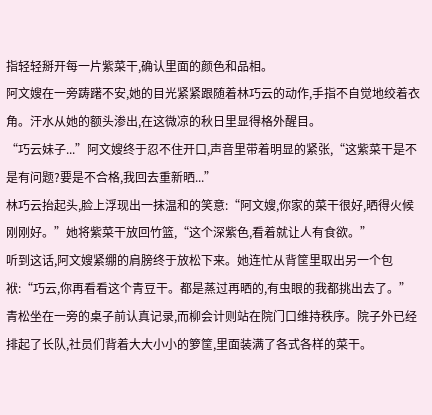指轻轻掰开每一片紫菜干,确认里面的颜色和品相。
阿文嫂在一旁踌躇不安,她的目光紧紧跟随着林巧云的动作,手指不自觉地绞着衣角。汗水从她的额头渗出,在这微凉的秋日里显得格外醒目。
“巧云妹子...”阿文嫂终于忍不住开口,声音里带着明显的紧张,“这紫菜干是不是有问题?要是不合格,我回去重新晒...”
林巧云抬起头,脸上浮现出一抹温和的笑意:“阿文嫂,你家的菜干很好,晒得火候刚刚好。”她将紫菜干放回竹篮,“这个深紫色,看着就让人有食欲。”
听到这话,阿文嫂紧绷的肩膀终于放松下来。她连忙从背筐里取出另一个包袱:“巧云,你再看看这个青豆干。都是蒸过再晒的,有虫眼的我都挑出去了。”
青松坐在一旁的桌子前认真记录,而柳会计则站在院门口维持秩序。院子外已经排起了长队,社员们背着大大小小的箩筐,里面装满了各式各样的菜干。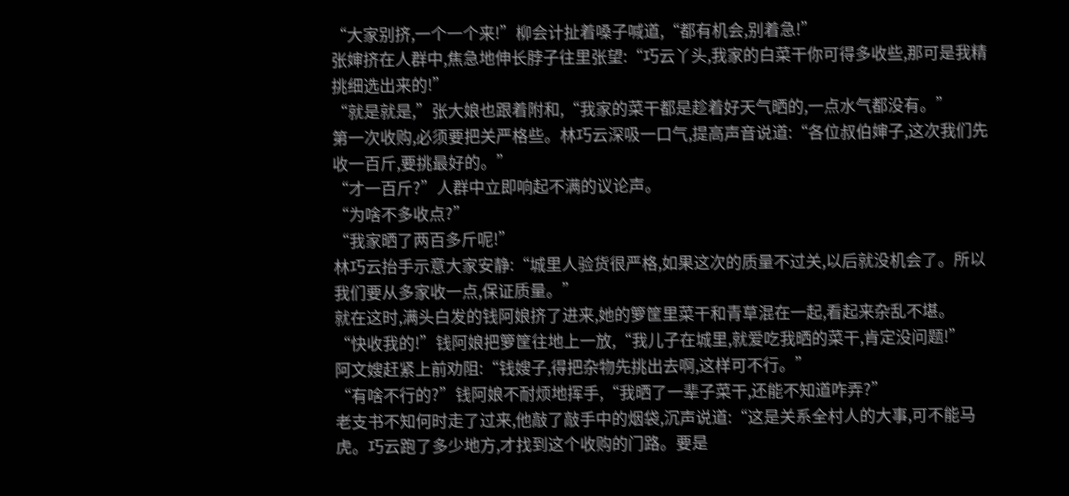“大家别挤,一个一个来!”柳会计扯着嗓子喊道,“都有机会,别着急!”
张婶挤在人群中,焦急地伸长脖子往里张望:“巧云丫头,我家的白菜干你可得多收些,那可是我精挑细选出来的!”
“就是就是,”张大娘也跟着附和,“我家的菜干都是趁着好天气晒的,一点水气都没有。”
第一次收购,必须要把关严格些。林巧云深吸一口气,提高声音说道:“各位叔伯婶子,这次我们先收一百斤,要挑最好的。”
“才一百斤?”人群中立即响起不满的议论声。
“为啥不多收点?”
“我家晒了两百多斤呢!”
林巧云抬手示意大家安静:“城里人验货很严格,如果这次的质量不过关,以后就没机会了。所以我们要从多家收一点,保证质量。”
就在这时,满头白发的钱阿娘挤了进来,她的箩筐里菜干和青草混在一起,看起来杂乱不堪。
“快收我的!”钱阿娘把箩筐往地上一放,“我儿子在城里,就爱吃我晒的菜干,肯定没问题!”
阿文嫂赶紧上前劝阻:“钱嫂子,得把杂物先挑出去啊,这样可不行。”
“有啥不行的?”钱阿娘不耐烦地挥手,“我晒了一辈子菜干,还能不知道咋弄?”
老支书不知何时走了过来,他敲了敲手中的烟袋,沉声说道:“这是关系全村人的大事,可不能马虎。巧云跑了多少地方,才找到这个收购的门路。要是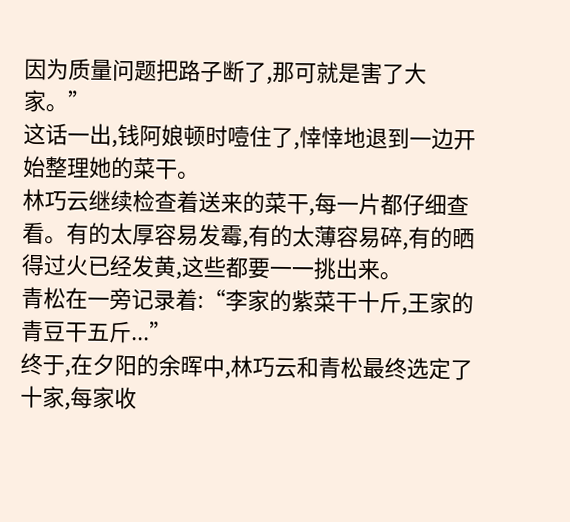因为质量问题把路子断了,那可就是害了大家。”
这话一出,钱阿娘顿时噎住了,悻悻地退到一边开始整理她的菜干。
林巧云继续检查着送来的菜干,每一片都仔细查看。有的太厚容易发霉,有的太薄容易碎,有的晒得过火已经发黄,这些都要一一挑出来。
青松在一旁记录着:“李家的紫菜干十斤,王家的青豆干五斤...”
终于,在夕阳的余晖中,林巧云和青松最终选定了十家,每家收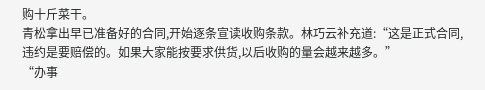购十斤菜干。
青松拿出早已准备好的合同,开始逐条宣读收购条款。林巧云补充道:“这是正式合同,违约是要赔偿的。如果大家能按要求供货,以后收购的量会越来越多。”
“办事